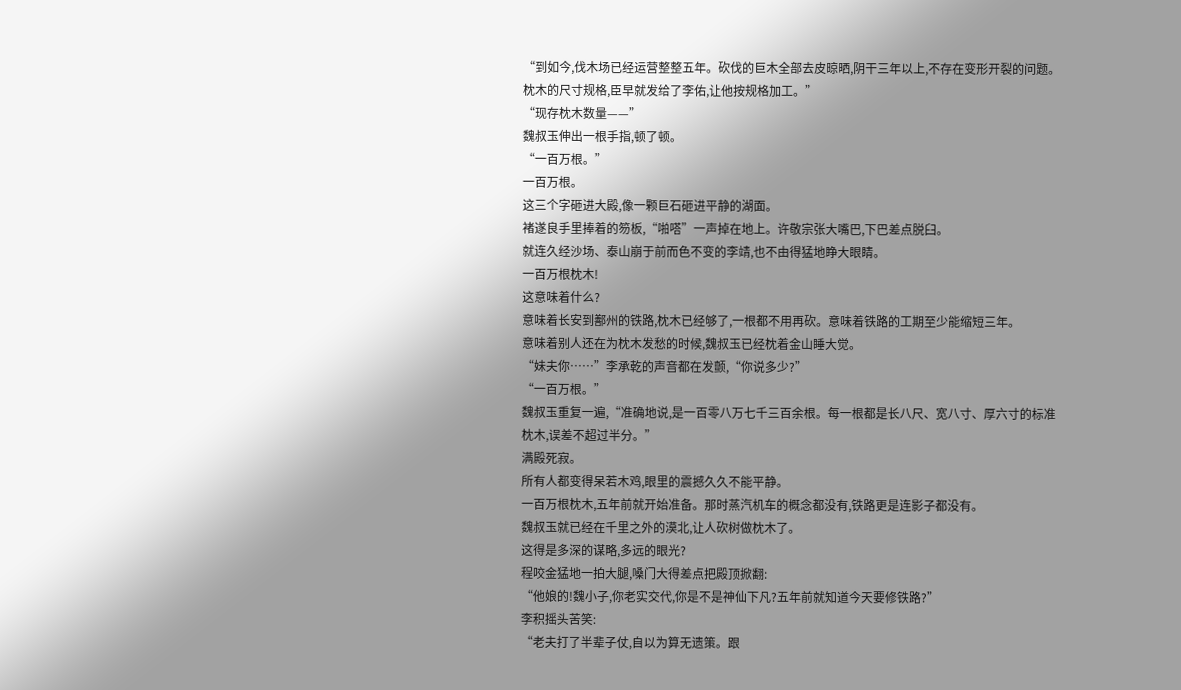“到如今,伐木场已经运营整整五年。砍伐的巨木全部去皮晾晒,阴干三年以上,不存在变形开裂的问题。
枕木的尺寸规格,臣早就发给了李佑,让他按规格加工。”
“现存枕木数量——”
魏叔玉伸出一根手指,顿了顿。
“一百万根。”
一百万根。
这三个字砸进大殿,像一颗巨石砸进平静的湖面。
褚遂良手里捧着的笏板,“啪嗒”一声掉在地上。许敬宗张大嘴巴,下巴差点脱臼。
就连久经沙场、泰山崩于前而色不变的李靖,也不由得猛地睁大眼睛。
一百万根枕木!
这意味着什么?
意味着长安到鄯州的铁路,枕木已经够了,一根都不用再砍。意味着铁路的工期至少能缩短三年。
意味着别人还在为枕木发愁的时候,魏叔玉已经枕着金山睡大觉。
“妹夫你……”李承乾的声音都在发颤,“你说多少?”
“一百万根。”
魏叔玉重复一遍,“准确地说,是一百零八万七千三百余根。每一根都是长八尺、宽八寸、厚六寸的标准枕木,误差不超过半分。”
满殿死寂。
所有人都变得呆若木鸡,眼里的震撼久久不能平静。
一百万根枕木,五年前就开始准备。那时蒸汽机车的概念都没有,铁路更是连影子都没有。
魏叔玉就已经在千里之外的漠北,让人砍树做枕木了。
这得是多深的谋略,多远的眼光?
程咬金猛地一拍大腿,嗓门大得差点把殿顶掀翻:
“他娘的!魏小子,你老实交代,你是不是神仙下凡?五年前就知道今天要修铁路?”
李积摇头苦笑:
“老夫打了半辈子仗,自以为算无遗策。跟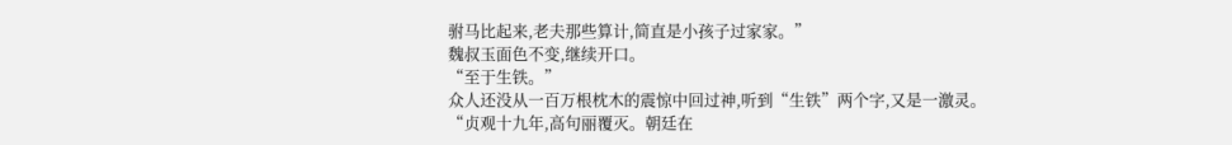驸马比起来,老夫那些算计,简直是小孩子过家家。”
魏叔玉面色不变,继续开口。
“至于生铁。”
众人还没从一百万根枕木的震惊中回过神,听到“生铁”两个字,又是一激灵。
“贞观十九年,高句丽覆灭。朝廷在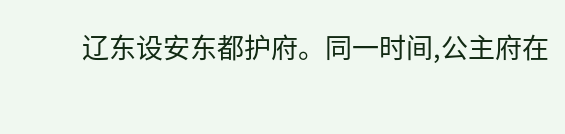辽东设安东都护府。同一时间,公主府在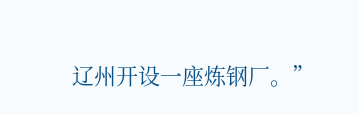辽州开设一座炼钢厂。”